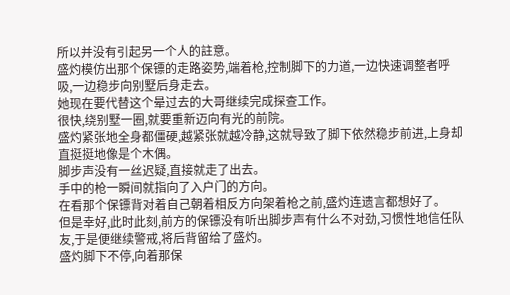所以并没有引起另一个人的註意。
盛灼模仿出那个保镖的走路姿势,端着枪,控制脚下的力道,一边快速调整者呼吸,一边稳步向别墅后身走去。
她现在要代替这个晕过去的大哥继续完成探查工作。
很快,绕别墅一圈,就要重新迈向有光的前院。
盛灼紧张地全身都僵硬,越紧张就越冷静,这就导致了脚下依然稳步前进,上身却直挺挺地像是个木偶。
脚步声没有一丝迟疑,直接就走了出去。
手中的枪一瞬间就指向了入户门的方向。
在看那个保镖背对着自己朝着相反方向架着枪之前,盛灼连遗言都想好了。
但是幸好,此时此刻,前方的保镖没有听出脚步声有什么不对劲,习惯性地信任队友,于是便继续警戒,将后背留给了盛灼。
盛灼脚下不停,向着那保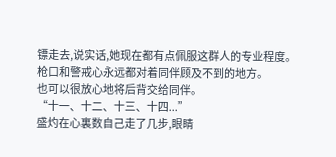镖走去,说实话,她现在都有点佩服这群人的专业程度。
枪口和警戒心永远都对着同伴顾及不到的地方。
也可以很放心地将后背交给同伴。
“十一、十二、十三、十四...”
盛灼在心裏数自己走了几步,眼睛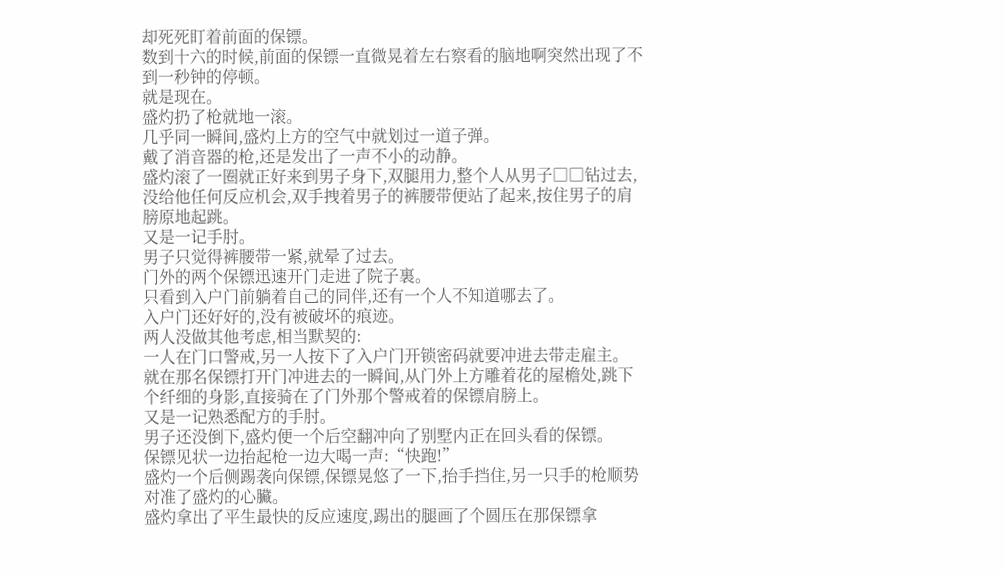却死死盯着前面的保镖。
数到十六的时候,前面的保镖一直微晃着左右察看的脑地啊突然出现了不到一秒钟的停顿。
就是现在。
盛灼扔了枪就地一滚。
几乎同一瞬间,盛灼上方的空气中就划过一道子弹。
戴了消音器的枪,还是发出了一声不小的动静。
盛灼滚了一圈就正好来到男子身下,双腿用力,整个人从男子□□钻过去,没给他任何反应机会,双手拽着男子的裤腰带便站了起来,按住男子的肩膀原地起跳。
又是一记手肘。
男子只觉得裤腰带一紧,就晕了过去。
门外的两个保镖迅速开门走进了院子裏。
只看到入户门前躺着自己的同伴,还有一个人不知道哪去了。
入户门还好好的,没有被破坏的痕迹。
两人没做其他考虑,相当默契的:
一人在门口警戒,另一人按下了入户门开锁密码就要冲进去带走雇主。
就在那名保镖打开门冲进去的一瞬间,从门外上方雕着花的屋檐处,跳下个纤细的身影,直接骑在了门外那个警戒着的保镖肩膀上。
又是一记熟悉配方的手肘。
男子还没倒下,盛灼便一个后空翻冲向了别墅内正在回头看的保镖。
保镖见状一边抬起枪一边大喝一声:“快跑!”
盛灼一个后侧踢袭向保镖,保镖晃悠了一下,抬手挡住,另一只手的枪顺势对准了盛灼的心臟。
盛灼拿出了平生最快的反应速度,踢出的腿画了个圆压在那保镖拿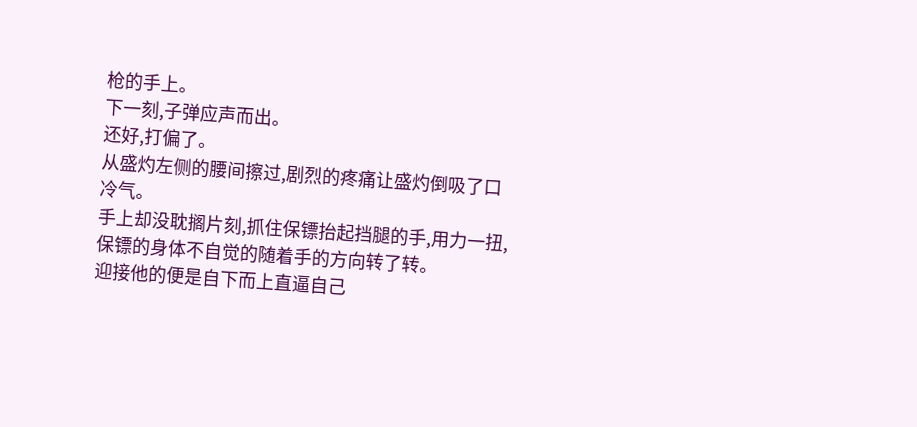枪的手上。
下一刻,子弹应声而出。
还好,打偏了。
从盛灼左侧的腰间擦过,剧烈的疼痛让盛灼倒吸了口冷气。
手上却没耽搁片刻,抓住保镖抬起挡腿的手,用力一扭,保镖的身体不自觉的随着手的方向转了转。
迎接他的便是自下而上直逼自己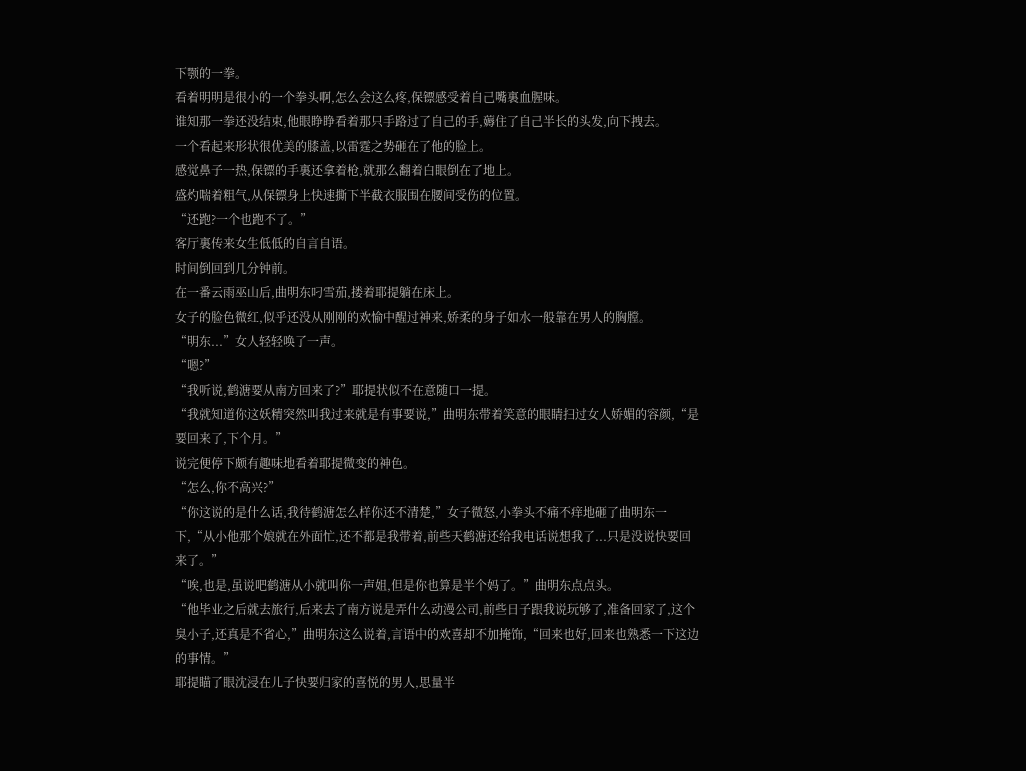下颚的一拳。
看着明明是很小的一个拳头啊,怎么会这么疼,保镖感受着自己嘴裏血腥味。
谁知那一拳还没结束,他眼睁睁看着那只手路过了自己的手,薅住了自己半长的头发,向下拽去。
一个看起来形状很优美的膝盖,以雷霆之势砸在了他的脸上。
感觉鼻子一热,保镖的手裏还拿着枪,就那么翻着白眼倒在了地上。
盛灼喘着粗气,从保镖身上快速撕下半截衣服围在腰间受伤的位置。
“还跑?一个也跑不了。”
客厅裏传来女生低低的自言自语。
时间倒回到几分钟前。
在一番云雨巫山后,曲明东叼雪茄,搂着耶提躺在床上。
女子的脸色微红,似乎还没从刚刚的欢愉中醒过神来,娇柔的身子如水一般靠在男人的胸膛。
“明东...”女人轻轻唤了一声。
“嗯?”
“我听说,鹤溏要从南方回来了?”耶提状似不在意随口一提。
“我就知道你这妖精突然叫我过来就是有事要说,”曲明东带着笑意的眼睛扫过女人娇媚的容颜,“是要回来了,下个月。”
说完便停下颇有趣味地看着耶提微变的神色。
“怎么,你不高兴?”
“你这说的是什么话,我待鹤溏怎么样你还不清楚,”女子微怒,小拳头不痛不痒地砸了曲明东一下,“从小他那个娘就在外面忙,还不都是我带着,前些天鹤溏还给我电话说想我了...只是没说快要回来了。”
“唉,也是,虽说吧鹤溏从小就叫你一声姐,但是你也算是半个妈了。”曲明东点点头。
“他毕业之后就去旅行,后来去了南方说是弄什么动漫公司,前些日子跟我说玩够了,准备回家了,这个臭小子,还真是不省心,”曲明东这么说着,言语中的欢喜却不加掩饰,“回来也好,回来也熟悉一下这边的事情。”
耶提瞄了眼沈浸在儿子快要归家的喜悦的男人,思量半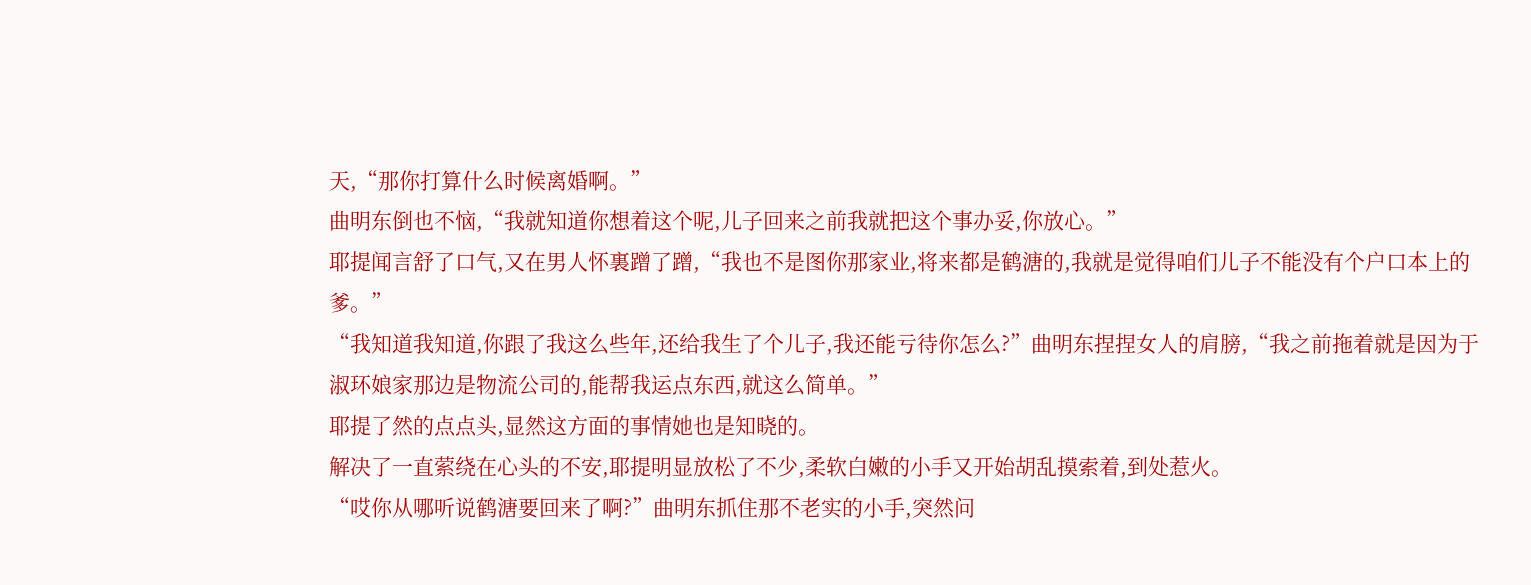天,“那你打算什么时候离婚啊。”
曲明东倒也不恼,“我就知道你想着这个呢,儿子回来之前我就把这个事办妥,你放心。”
耶提闻言舒了口气,又在男人怀裏蹭了蹭,“我也不是图你那家业,将来都是鹤溏的,我就是觉得咱们儿子不能没有个户口本上的爹。”
“我知道我知道,你跟了我这么些年,还给我生了个儿子,我还能亏待你怎么?”曲明东捏捏女人的肩膀,“我之前拖着就是因为于淑环娘家那边是物流公司的,能帮我运点东西,就这么简单。”
耶提了然的点点头,显然这方面的事情她也是知晓的。
解决了一直萦绕在心头的不安,耶提明显放松了不少,柔软白嫩的小手又开始胡乱摸索着,到处惹火。
“哎你从哪听说鹤溏要回来了啊?”曲明东抓住那不老实的小手,突然问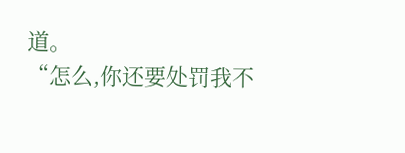道。
“怎么,你还要处罚我不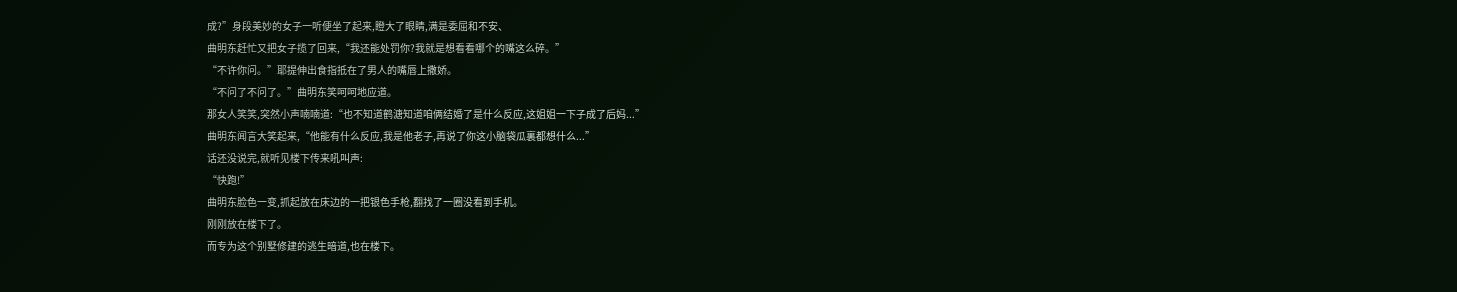成?”身段美妙的女子一听便坐了起来,瞪大了眼睛,满是委屈和不安、
曲明东赶忙又把女子揽了回来,“我还能处罚你?我就是想看看哪个的嘴这么碎。”
“不许你问。”耶提伸出食指抵在了男人的嘴唇上撒娇。
“不问了不问了。”曲明东笑呵呵地应道。
那女人笑笑,突然小声喃喃道:“也不知道鹤溏知道咱俩结婚了是什么反应,这姐姐一下子成了后妈...”
曲明东闻言大笑起来,“他能有什么反应,我是他老子,再说了你这小脑袋瓜裏都想什么...”
话还没说完,就听见楼下传来吼叫声:
“快跑!”
曲明东脸色一变,抓起放在床边的一把银色手枪,翻找了一圈没看到手机。
刚刚放在楼下了。
而专为这个别墅修建的逃生暗道,也在楼下。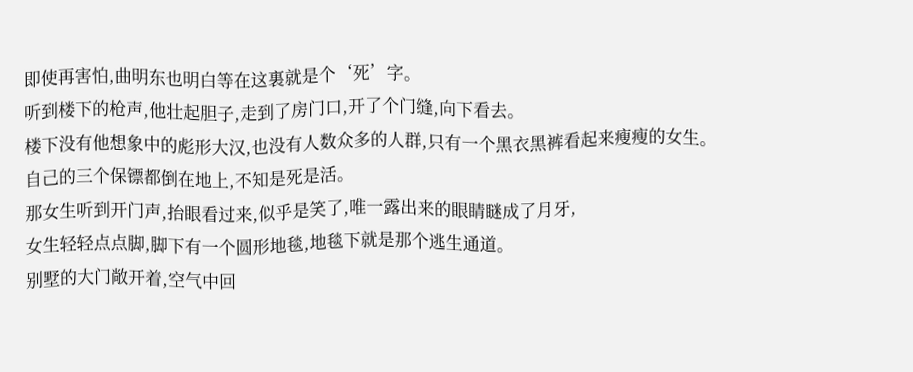即使再害怕,曲明东也明白等在这裏就是个‘死’字。
听到楼下的枪声,他壮起胆子,走到了房门口,开了个门缝,向下看去。
楼下没有他想象中的彪形大汉,也没有人数众多的人群,只有一个黑衣黑裤看起来瘦瘦的女生。
自己的三个保镖都倒在地上,不知是死是活。
那女生听到开门声,抬眼看过来,似乎是笑了,唯一露出来的眼睛瞇成了月牙,
女生轻轻点点脚,脚下有一个圆形地毯,地毯下就是那个逃生通道。
别墅的大门敞开着,空气中回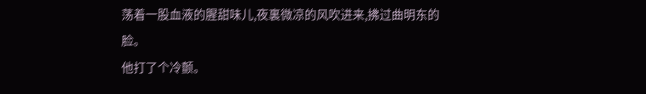荡着一股血液的腥甜味儿,夜裏微凉的风吹进来,拂过曲明东的脸。
他打了个冷颤。